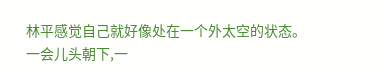林平感觉自己就好像处在一个外太空的状态。
一会儿头朝下,一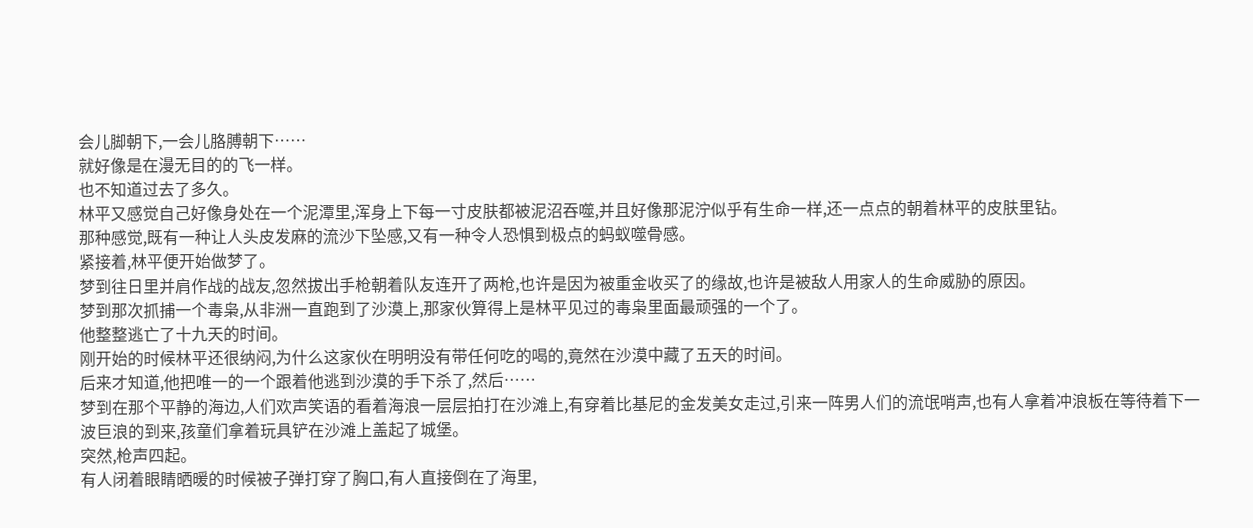会儿脚朝下,一会儿胳膊朝下……
就好像是在漫无目的的飞一样。
也不知道过去了多久。
林平又感觉自己好像身处在一个泥潭里,浑身上下每一寸皮肤都被泥沼吞噬,并且好像那泥泞似乎有生命一样,还一点点的朝着林平的皮肤里钻。
那种感觉,既有一种让人头皮发麻的流沙下坠感,又有一种令人恐惧到极点的蚂蚁噬骨感。
紧接着,林平便开始做梦了。
梦到往日里并肩作战的战友,忽然拔出手枪朝着队友连开了两枪,也许是因为被重金收买了的缘故,也许是被敌人用家人的生命威胁的原因。
梦到那次抓捕一个毒枭,从非洲一直跑到了沙漠上,那家伙算得上是林平见过的毒枭里面最顽强的一个了。
他整整逃亡了十九天的时间。
刚开始的时候林平还很纳闷,为什么这家伙在明明没有带任何吃的喝的,竟然在沙漠中藏了五天的时间。
后来才知道,他把唯一的一个跟着他逃到沙漠的手下杀了,然后……
梦到在那个平静的海边,人们欢声笑语的看着海浪一层层拍打在沙滩上,有穿着比基尼的金发美女走过,引来一阵男人们的流氓哨声,也有人拿着冲浪板在等待着下一波巨浪的到来,孩童们拿着玩具铲在沙滩上盖起了城堡。
突然,枪声四起。
有人闭着眼睛晒暖的时候被子弹打穿了胸口,有人直接倒在了海里,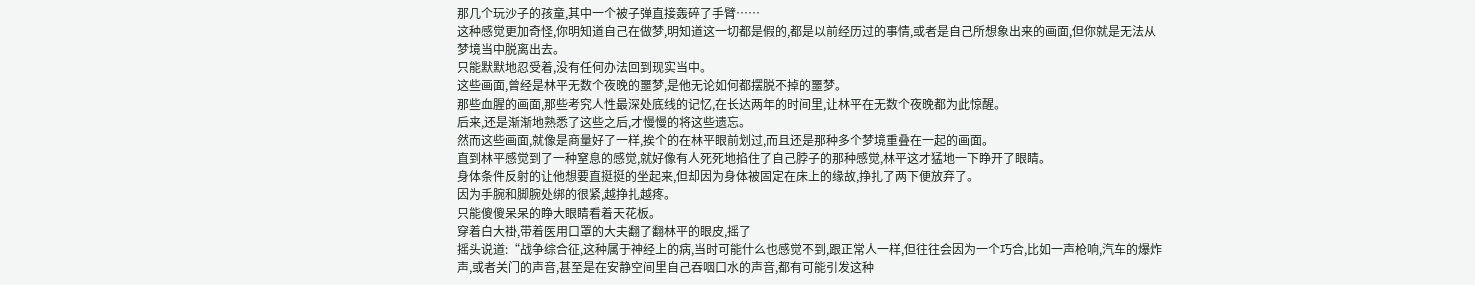那几个玩沙子的孩童,其中一个被子弹直接轰碎了手臂……
这种感觉更加奇怪,你明知道自己在做梦,明知道这一切都是假的,都是以前经历过的事情,或者是自己所想象出来的画面,但你就是无法从梦境当中脱离出去。
只能默默地忍受着,没有任何办法回到现实当中。
这些画面,曾经是林平无数个夜晚的噩梦,是他无论如何都摆脱不掉的噩梦。
那些血腥的画面,那些考究人性最深处底线的记忆,在长达两年的时间里,让林平在无数个夜晚都为此惊醒。
后来,还是渐渐地熟悉了这些之后,才慢慢的将这些遗忘。
然而这些画面,就像是商量好了一样,挨个的在林平眼前划过,而且还是那种多个梦境重叠在一起的画面。
直到林平感觉到了一种窒息的感觉,就好像有人死死地掐住了自己脖子的那种感觉,林平这才猛地一下睁开了眼睛。
身体条件反射的让他想要直挺挺的坐起来,但却因为身体被固定在床上的缘故,挣扎了两下便放弃了。
因为手腕和脚腕处绑的很紧,越挣扎越疼。
只能傻傻呆呆的睁大眼睛看着天花板。
穿着白大褂,带着医用口罩的大夫翻了翻林平的眼皮,摇了
摇头说道:“战争综合征,这种属于神经上的病,当时可能什么也感觉不到,跟正常人一样,但往往会因为一个巧合,比如一声枪响,汽车的爆炸声,或者关门的声音,甚至是在安静空间里自己吞咽口水的声音,都有可能引发这种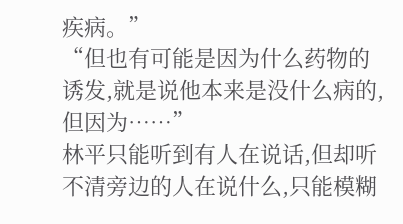疾病。”
“但也有可能是因为什么药物的诱发,就是说他本来是没什么病的,但因为……”
林平只能听到有人在说话,但却听不清旁边的人在说什么,只能模糊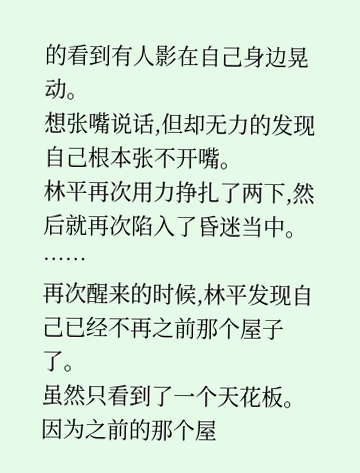的看到有人影在自己身边晃动。
想张嘴说话,但却无力的发现自己根本张不开嘴。
林平再次用力挣扎了两下,然后就再次陷入了昏迷当中。
……
再次醒来的时候,林平发现自己已经不再之前那个屋子了。
虽然只看到了一个天花板。
因为之前的那个屋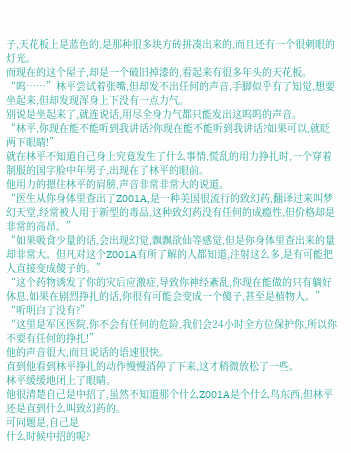子,天花板上是蓝色的,是那种很多块方砖拼凑出来的,而且还有一个很刺眼的灯光。
而现在的这个屋子,却是一个破旧掉漆的,看起来有很多年头的天花板。
“呜……”林平尝试着张嘴,但却发不出任何的声音,手脚似乎有了知觉,想要坐起来,但却发现浑身上下没有一点力气。
别说是坐起来了,就连说话,用尽全身力气都只能发出这呜呜的声音。
“林平,你现在能不能听到我讲话?你现在能不能听到我讲话?如果可以,就眨两下眼睛!”
就在林平不知道自己身上究竟发生了什么事情,慌乱的用力挣扎时,一个穿着制服的国字脸中年男子,出现在了林平的眼前。
他用力的摁住林平的肩膀,声音非常非常大的说道。
“医生从你身体里查出了Z001A,是一种美国很流行的致幻药,翻译过来叫梦幻天堂,经常被人用于新型的毒品,这种致幻药没有任何的成瘾性,但价格却是非常的高昂。”
“如果吸食少量的话,会出现幻觉,飘飘欲仙等感觉,但是你身体里查出来的量却非常大。但凡对这个Z001A有所了解的人都知道,注射这么多,是有可能把人直接变成傻子的。”
“这个药物诱发了你的灾后应激症,导致你神经紊乱,你现在能做的只有躺好休息,如果在剧烈挣扎的话,你很有可能会变成一个傻子,甚至是植物人。”
“听明白了没有?”
“这里是军区医院,你不会有任何的危险,我们会24小时全方位保护你,所以你不要有任何的挣扎!”
他的声音很大,而且说话的语速很快。
直到他看到林平挣扎的动作慢慢消停了下来,这才稍微放松了一些。
林平缓缓地闭上了眼睛。
他很清楚自己是中招了,虽然不知道那个什么Z001A是个什么鸟东西,但林平还是直到什么叫致幻药的。
可问题是,自己是
什么时候中招的呢?